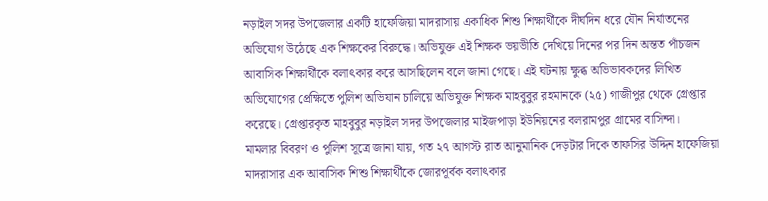নড়াইল সদর উপজেলার একটি হাফেজিয়া মাদরাসায় একাধিক শিশু শিক্ষার্থীকে দীর্ঘদিন ধরে যৌন নির্যাতনের অভিযোগ উঠেছে এক শিক্ষকের বিরুদ্ধে। অভিযুক্ত এই শিক্ষক ভয়ভীতি দেখিয়ে দিনের পর দিন অন্তত পাঁচজন আবাসিক শিক্ষার্থীকে বলাৎকার করে আসছিলেন বলে জানা গেছে। এই ঘটনায় ক্ষুব্ধ অভিভাবকদের লিখিত অভিযোগের প্রেক্ষিতে পুলিশ অভিযান চালিয়ে অভিযুক্ত শিক্ষক মাহবুবুর রহমানকে (২৫) গাজীপুর থেকে গ্রেপ্তার করেছে। গ্রেপ্তারকৃত মাহবুবুর নড়াইল সদর উপজেলার মাইজপাড়া ইউনিয়নের বলরামপুর গ্রামের বাসিন্দা।
মামলার বিবরণ ও পুলিশ সূত্রে জানা যায়, গত ২৭ আগস্ট রাত আনুমানিক দেড়টার দিকে তাফসির উদ্দিন হাফেজিয়া মাদরাসার এক আবাসিক শিশু শিক্ষার্থীকে জোরপূর্বক বলাৎকার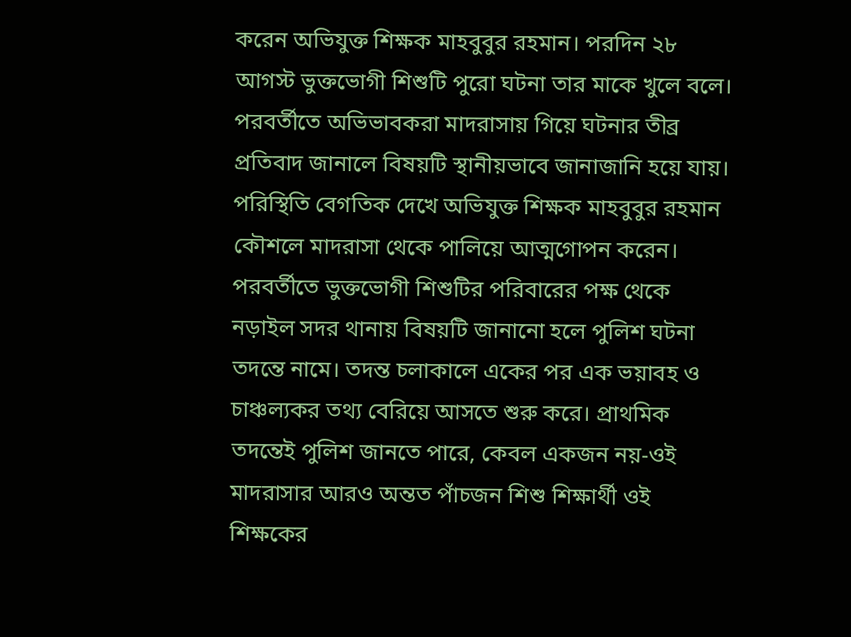করেন অভিযুক্ত শিক্ষক মাহবুবুর রহমান। পরদিন ২৮ আগস্ট ভুক্তভোগী শিশুটি পুরো ঘটনা তার মাকে খুলে বলে। পরবর্তীতে অভিভাবকরা মাদরাসায় গিয়ে ঘটনার তীব্র প্রতিবাদ জানালে বিষয়টি স্থানীয়ভাবে জানাজানি হয়ে যায়। পরিস্থিতি বেগতিক দেখে অভিযুক্ত শিক্ষক মাহবুবুর রহমান কৌশলে মাদরাসা থেকে পালিয়ে আত্মগোপন করেন।
পরবর্তীতে ভুক্তভোগী শিশুটির পরিবারের পক্ষ থেকে নড়াইল সদর থানায় বিষয়টি জানানো হলে পুলিশ ঘটনা তদন্তে নামে। তদন্ত চলাকালে একের পর এক ভয়াবহ ও চাঞ্চল্যকর তথ্য বেরিয়ে আসতে শুরু করে। প্রাথমিক তদন্তেই পুলিশ জানতে পারে, কেবল একজন নয়-ওই মাদরাসার আরও অন্তত পাঁচজন শিশু শিক্ষার্থী ওই শিক্ষকের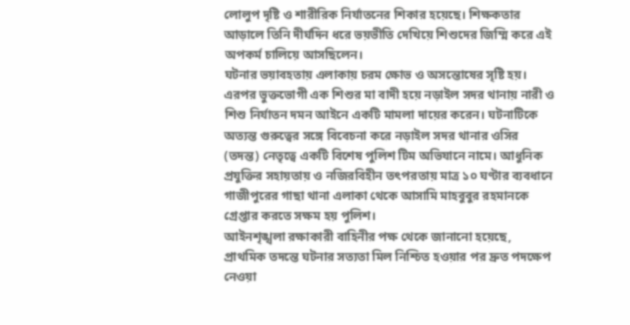লোলুপ দৃষ্টি ও শারীরিক নির্যাতনের শিকার হয়েছে। শিক্ষকতার আড়ালে তিনি দীর্ঘদিন ধরে ভয়ভীতি দেখিয়ে শিশুদের জিম্মি করে এই অপকর্ম চালিয়ে আসছিলেন।
ঘটনার ভয়াবহতায় এলাকায় চরম ক্ষোভ ও অসন্তোষের সৃষ্টি হয়। এরপর ভুক্তভোগী এক শিশুর মা বাদী হয়ে নড়াইল সদর থানায় নারী ও শিশু নির্যাতন দমন আইনে একটি মামলা দায়ের করেন। ঘটনাটিকে অত্যন্ত গুরুত্বের সঙ্গে বিবেচনা করে নড়াইল সদর থানার ওসির (তদন্ত) নেতৃত্বে একটি বিশেষ পুলিশ টিম অভিযানে নামে। আধুনিক প্রযুক্তির সহায়তায় ও নজিরবিহীন তৎপরতায় মাত্র ১০ ঘণ্টার ব্যবধানে গাজীপুরের গাছা থানা এলাকা থেকে আসামি মাহবুবুর রহমানকে গ্রেপ্তার করতে সক্ষম হয় পুলিশ।
আইনশৃঙ্খলা রক্ষাকারী বাহিনীর পক্ষ থেকে জানানো হয়েছে, প্রাথমিক তদন্তে ঘটনার সত্যতা মিল নিশ্চিত হওয়ার পর দ্রুত পদক্ষেপ নেওয়া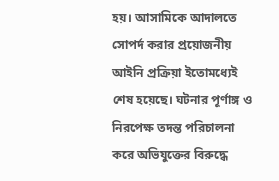হয়। আসামিকে আদালতে সোপর্দ করার প্রয়োজনীয় আইনি প্রক্রিয়া ইতোমধ্যেই শেষ হয়েছে। ঘটনার পূর্ণাঙ্গ ও নিরপেক্ষ তদন্ত পরিচালনা করে অভিযুক্তের বিরুদ্ধে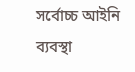সর্বোচ্চ আইনি ব্যবস্থা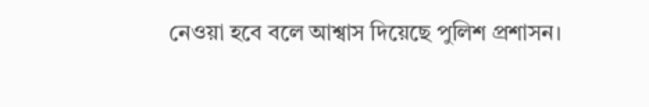নেওয়া হবে বলে আশ্বাস দিয়েছে পুলিশ প্রশাসন।